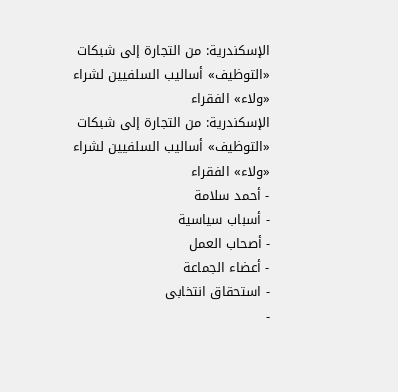الإسكندرية: من التجارة إلى شبكات «التوظيف» أساليب السلفيين لشراء «ولاء» الفقراء
الإسكندرية: من التجارة إلى شبكات «التوظيف» أساليب السلفيين لشراء «ولاء» الفقراء
- أحمد سلامة
- أسباب سياسية
- أصحاب العمل
- أعضاء الجماعة
- استحقاق انتخابى
-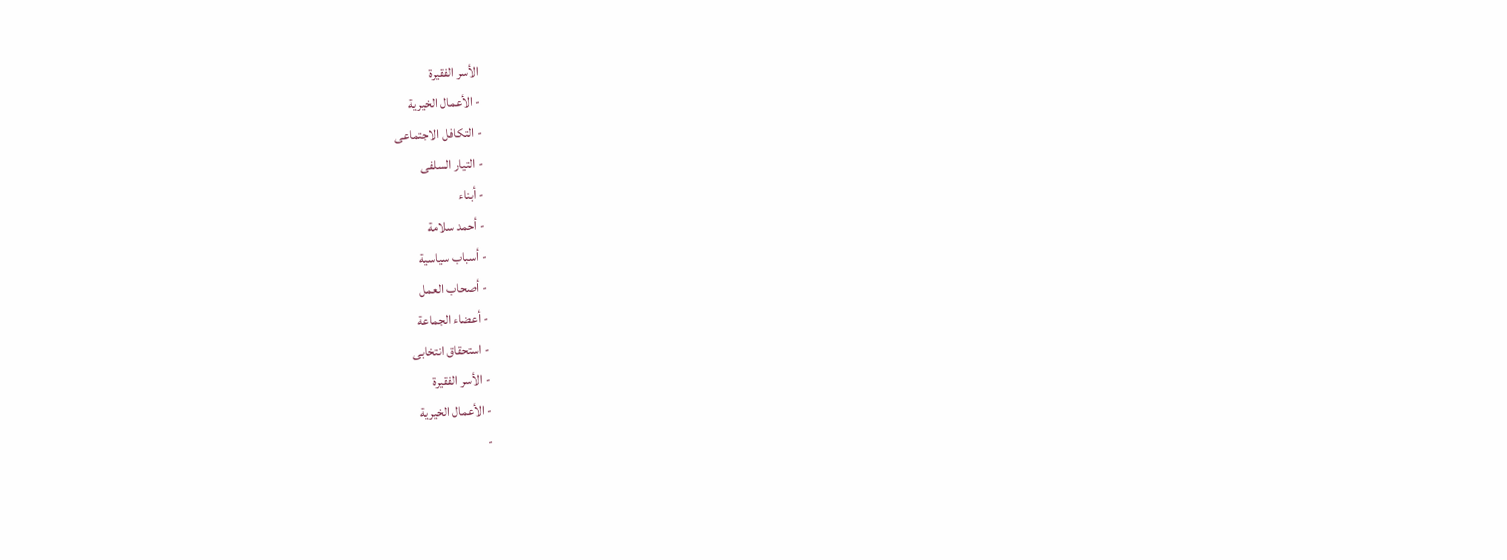الأسر الفقيرة
- الأعمال الخيرية
- التكافل الاجتماعى
- التيار السلفى
- أبناء
- أحمد سلامة
- أسباب سياسية
- أصحاب العمل
- أعضاء الجماعة
- استحقاق انتخابى
- الأسر الفقيرة
- الأعمال الخيرية
-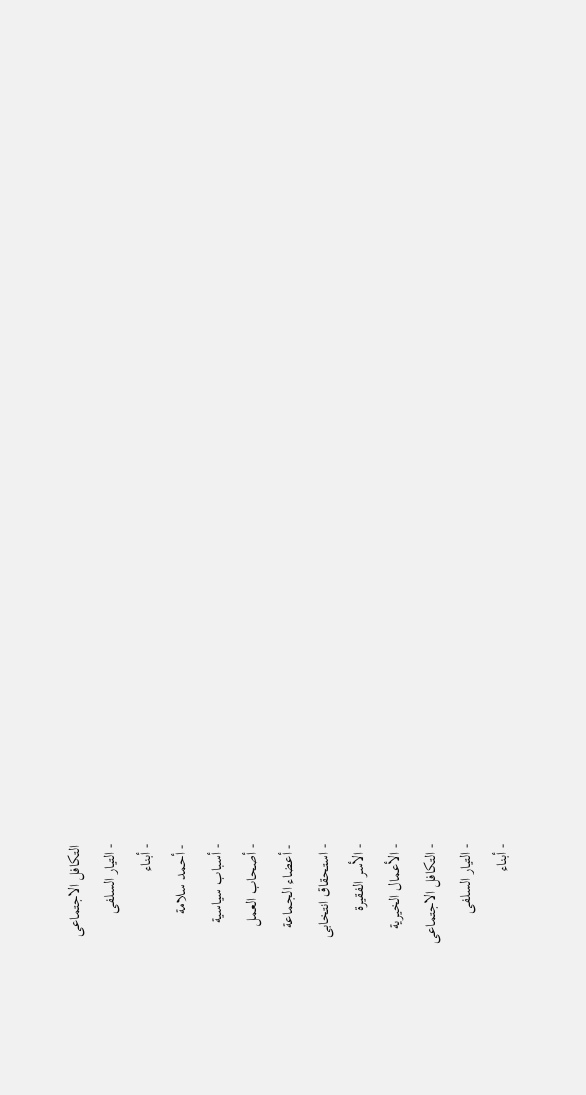التكافل الاجتماعى
- التيار السلفى
- أبناء
- أحمد سلامة
- أسباب سياسية
- أصحاب العمل
- أعضاء الجماعة
- استحقاق انتخابى
- الأسر الفقيرة
- الأعمال الخيرية
- التكافل الاجتماعى
- التيار السلفى
- أبناء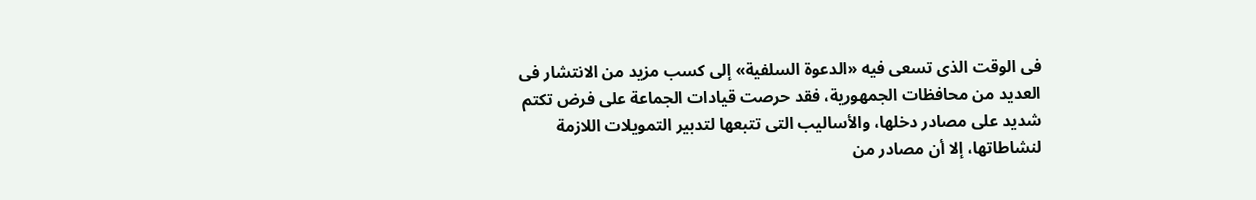فى الوقت الذى تسعى فيه «الدعوة السلفية» إلى كسب مزيد من الانتشار فى العديد من محافظات الجمهورية، فقد حرصت قيادات الجماعة على فرض تكتم شديد على مصادر دخلها، والأساليب التى تتبعها لتدبير التمويلات اللازمة لنشاطاتها، إلا أن مصادر من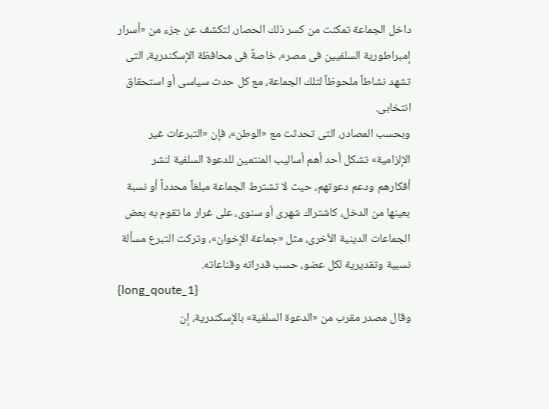داخل الجماعة تمكنت من كسر ذلك الحصار، لتكشف عن جزء من «أسرار إمبراطورية السلفيين فى مصر»، خاصةً فى محافظة الإسكندرية، التى تشهد نشاطاً ملحوظاً لتلك الجماعة، مع كل حدث سياسى أو استحقاق انتخابى.
وبحسب المصادر، التى تحدثت مع «الوطن»، فإن «التبرعات غير الإلزامية» تشكل أحد أهم أساليب المنتمين للدعوة السلفية لنشر أفكارهم ودعم دعوتهم، حيث لا تشترط الجماعة مبلغاً محدداً أو نسبة بعينها من الدخل، كاشتراك شهرى أو سنوى، على غرار ما تقوم به بعض الجماعات الدينية الأخرى، مثل «جماعة الإخوان»، وتركت التبرع مسألة نسبية وتقديرية لكل عضو، حسب قدراته وقناعاته.
{long_qoute_1}
وقال مصدر مقرب من «الدعوة السلفية» بالإسكندرية، إن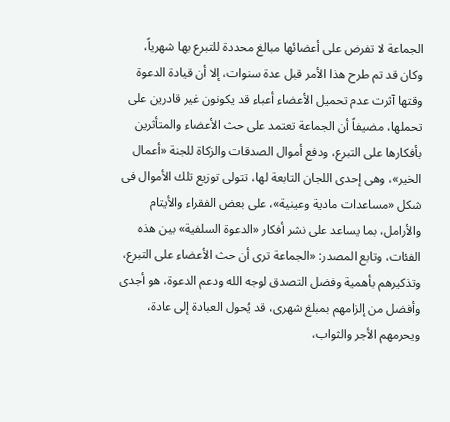الجماعة لا تفرض على أعضائها مبالغ محددة للتبرع بها شهرياً، وكان قد تم طرح هذا الأمر قبل عدة سنوات، إلا أن قيادة الدعوة وقتها آثرت عدم تحميل الأعضاء أعباء قد يكونون غير قادرين على تحملها، مضيفاً أن الجماعة تعتمد على حث الأعضاء والمتأثرين بأفكارها على التبرع، ودفع أموال الصدقات والزكاة للجنة «أعمال الخير»، وهى إحدى اللجان التابعة لها، تتولى توزيع تلك الأموال فى شكل «مساعدات مادية وعينية»، على بعض الفقراء والأيتام والأرامل، بما يساعد على نشر أفكار «الدعوة السلفية» بين هذه الفئات، وتابع المصدر: «الجماعة ترى أن حث الأعضاء على التبرع، وتذكيرهم بأهمية وفضل التصدق لوجه الله ودعم الدعوة، هو أجدى وأفضل من إلزامهم بمبلغ شهرى، قد يُحول العبادة إلى عادة، ويحرمهم الأجر والثواب،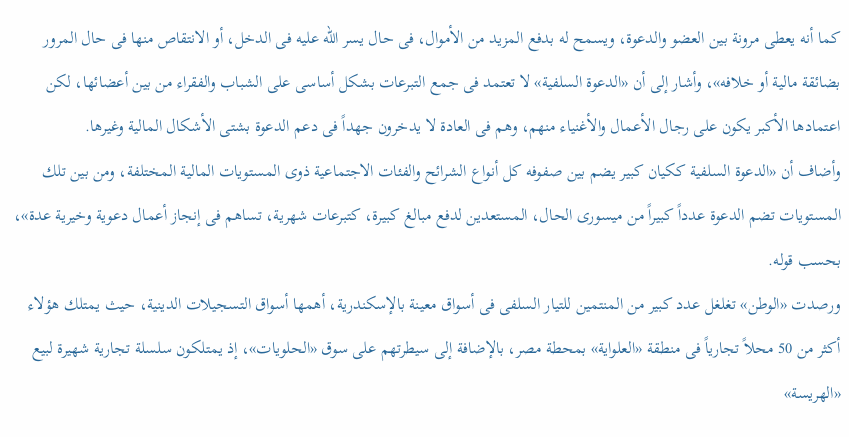كما أنه يعطى مرونة بين العضو والدعوة، ويسمح له بدفع المزيد من الأموال، فى حال يسر الله عليه فى الدخل، أو الانتقاص منها فى حال المرور بضائقة مالية أو خلافه»، وأشار إلى أن «الدعوة السلفية» لا تعتمد فى جمع التبرعات بشكل أساسى على الشباب والفقراء من بين أعضائها، لكن اعتمادها الأكبر يكون على رجال الأعمال والأغنياء منهم، وهم فى العادة لا يدخرون جهداً فى دعم الدعوة بشتى الأشكال المالية وغيرها.
وأضاف أن «الدعوة السلفية ككيان كبير يضم بين صفوفه كل أنواع الشرائح والفئات الاجتماعية ذوى المستويات المالية المختلفة، ومن بين تلك المستويات تضم الدعوة عدداً كبيراً من ميسورى الحال، المستعدين لدفع مبالغ كبيرة، كتبرعات شهرية، تساهم فى إنجاز أعمال دعوية وخيرية عدة»، بحسب قوله.
ورصدت «الوطن» تغلغل عدد كبير من المنتمين للتيار السلفى فى أسواق معينة بالإسكندرية، أهمها أسواق التسجيلات الدينية، حيث يمتلك هؤلاء أكثر من 50 محلاً تجارياً فى منطقة «العلواية» بمحطة مصر، بالإضافة إلى سيطرتهم على سوق «الحلويات»، إذ يمتلكون سلسلة تجارية شهيرة لبيع «الهريسة»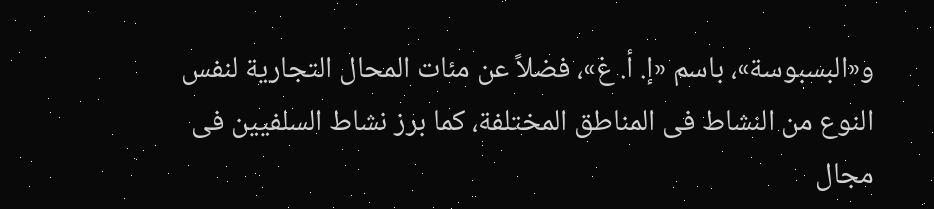و«البسبوسة»، باسم «إ. أ. غ»، فضلاً عن مئات المحال التجارية لنفس النوع من النشاط فى المناطق المختلفة، كما برز نشاط السلفيين فى مجال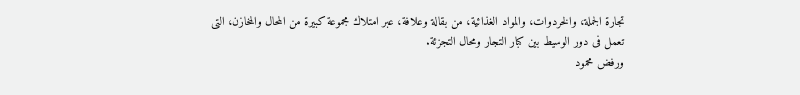تجارة الجملة، والخردوات، والمواد الغذائية، من بقالة وعلافة، عبر امتلاك مجموعة كبيرة من المحال والمخازن، التى تعمل فى دور الوسيط بين كبار التجار ومحال التجزئة.
ورفض محمود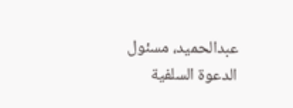عبدالحميد، مسئول الدعوة السلفية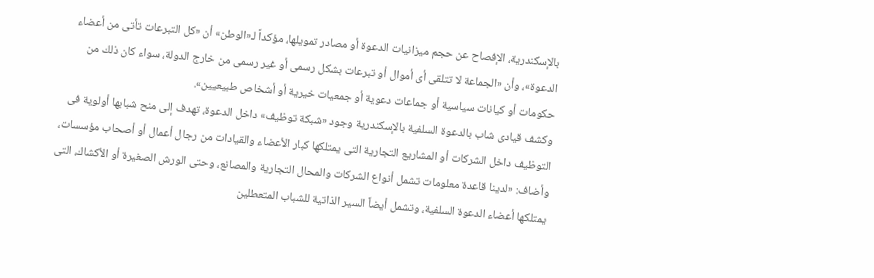بالإسكندرية، الإفصاح عن حجم ميزانيات الدعوة أو مصادر تمويلها، مؤكداً لـ«الوطن» أن «كل التبرعات تأتى من أعضاء الدعوة»، وأن «الجماعة لا تتلقى أى أموال أو تبرعات بشكل رسمى أو غير رسمى من خارج الدولة، سواء كان ذلك من حكومات أو كيانات سياسية أو جماعات دعوية أو جمعيات خيرية أو أشخاص طبيعيين».
وكشف قيادى شاب بالدعوة السلفية بالإسكندرية وجود «شبكة توظيف» داخل الدعوة، تهدف إلى منح شبابها أولوية فى التوظيف داخل الشركات أو المشاريع التجارية التى يمتلكها كبار الأعضاء والقيادات من رجال أعمال أو أصحاب مؤسسات، وأضاف: «لدينا قاعدة معلومات تشمل أنواع الشركات والمحال التجارية والمصانع، وحتى الورش الصغيرة أو الأكشاك، التى يمتلكها أعضاء الدعوة السلفية، وتشمل أيضاً السير الذاتية للشباب المتعطلين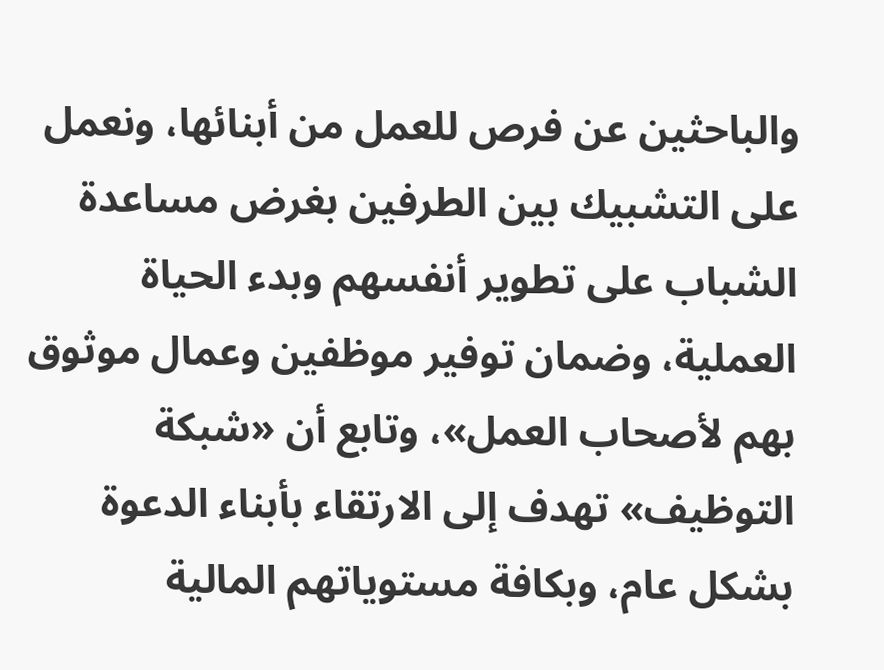والباحثين عن فرص للعمل من أبنائها، ونعمل على التشبيك بين الطرفين بغرض مساعدة الشباب على تطوير أنفسهم وبدء الحياة العملية، وضمان توفير موظفين وعمال موثوق بهم لأصحاب العمل»، وتابع أن «شبكة التوظيف» تهدف إلى الارتقاء بأبناء الدعوة بشكل عام، وبكافة مستوياتهم المالية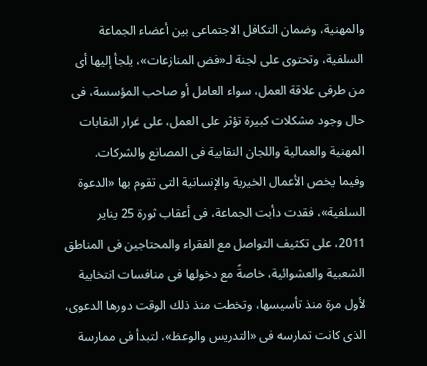والمهنية، وضمان التكافل الاجتماعى بين أعضاء الجماعة السلفية، وتحتوى على لجنة لـ«فض المنازعات»، يلجأ إليها أى من طرفى علاقة العمل، سواء العامل أو صاحب المؤسسة، فى حال وجود مشكلات كبيرة تؤثر على العمل، على غرار النقابات المهنية والعمالية واللجان النقابية فى المصانع والشركات.
وفيما يخص الأعمال الخيرية والإنسانية التى تقوم بها «الدعوة السلفية»، فقدت دأبت الجماعة، فى أعقاب ثورة 25 يناير 2011، على تكثيف التواصل مع الفقراء والمحتاجين فى المناطق الشعبية والعشوائية، خاصةً مع دخولها فى منافسات انتخابية لأول مرة منذ تأسيسها، وتخطت منذ ذلك الوقت دورها الدعوى، الذى كانت تمارسه فى «التدريس والوعظ»، لتبدأ فى ممارسة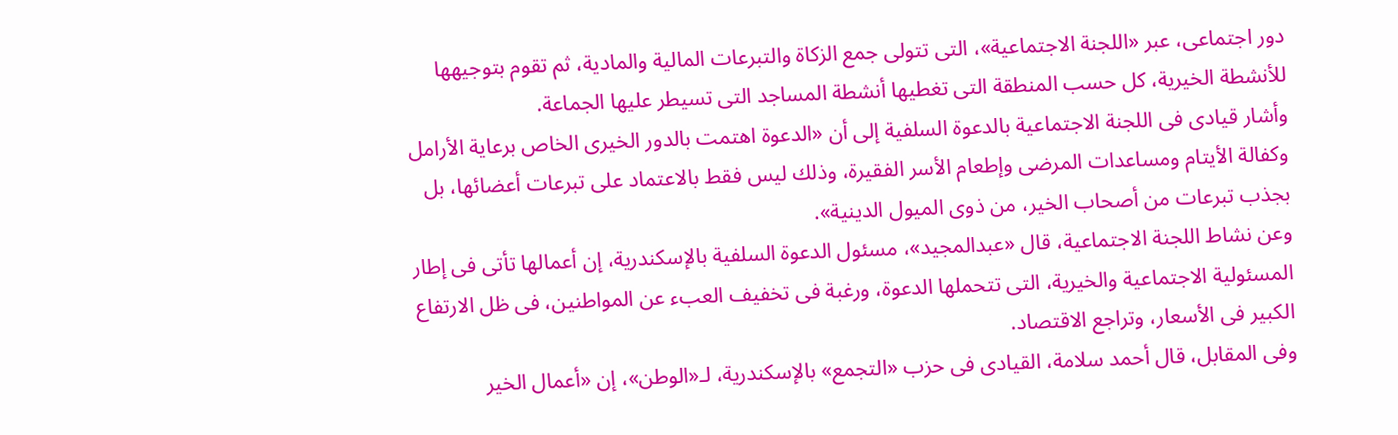دور اجتماعى، عبر «اللجنة الاجتماعية»، التى تتولى جمع الزكاة والتبرعات المالية والمادية، ثم تقوم بتوجيهها للأنشطة الخيرية، كل حسب المنطقة التى تغطيها أنشطة المساجد التى تسيطر عليها الجماعة.
وأشار قيادى فى اللجنة الاجتماعية بالدعوة السلفية إلى أن «الدعوة اهتمت بالدور الخيرى الخاص برعاية الأرامل وكفالة الأيتام ومساعدات المرضى وإطعام الأسر الفقيرة، وذلك ليس فقط بالاعتماد على تبرعات أعضائها، بل بجذب تبرعات من أصحاب الخير، من ذوى الميول الدينية».
وعن نشاط اللجنة الاجتماعية، قال «عبدالمجيد»، مسئول الدعوة السلفية بالإسكندرية، إن أعمالها تأتى فى إطار المسئولية الاجتماعية والخيرية، التى تتحملها الدعوة، ورغبة فى تخفيف العبء عن المواطنين، فى ظل الارتفاع الكبير فى الأسعار، وتراجع الاقتصاد.
وفى المقابل، قال أحمد سلامة، القيادى فى حزب «التجمع» بالإسكندرية، لـ«الوطن»، إن «أعمال الخير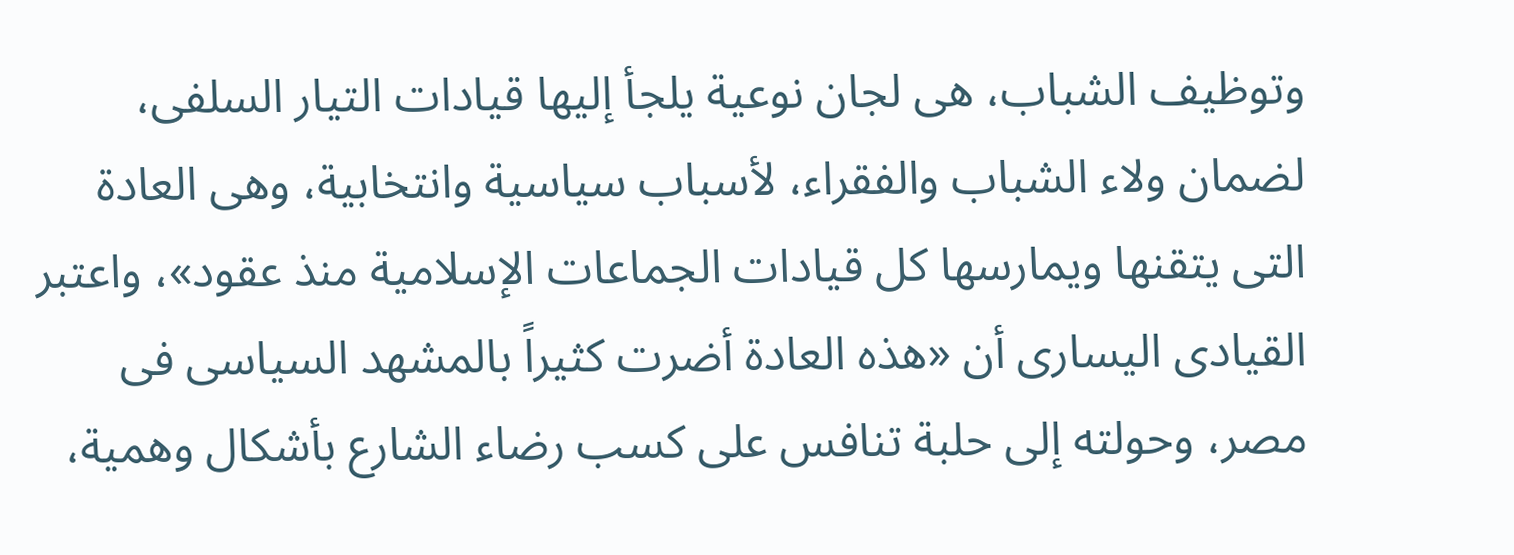وتوظيف الشباب، هى لجان نوعية يلجأ إليها قيادات التيار السلفى، لضمان ولاء الشباب والفقراء، لأسباب سياسية وانتخابية، وهى العادة التى يتقنها ويمارسها كل قيادات الجماعات الإسلامية منذ عقود»، واعتبر القيادى اليسارى أن «هذه العادة أضرت كثيراً بالمشهد السياسى فى مصر، وحولته إلى حلبة تنافس على كسب رضاء الشارع بأشكال وهمية،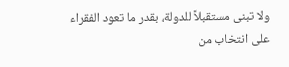ولا تبنى مستقبلاً للدولة، بقدر ما تعود الفقراء على انتخاب من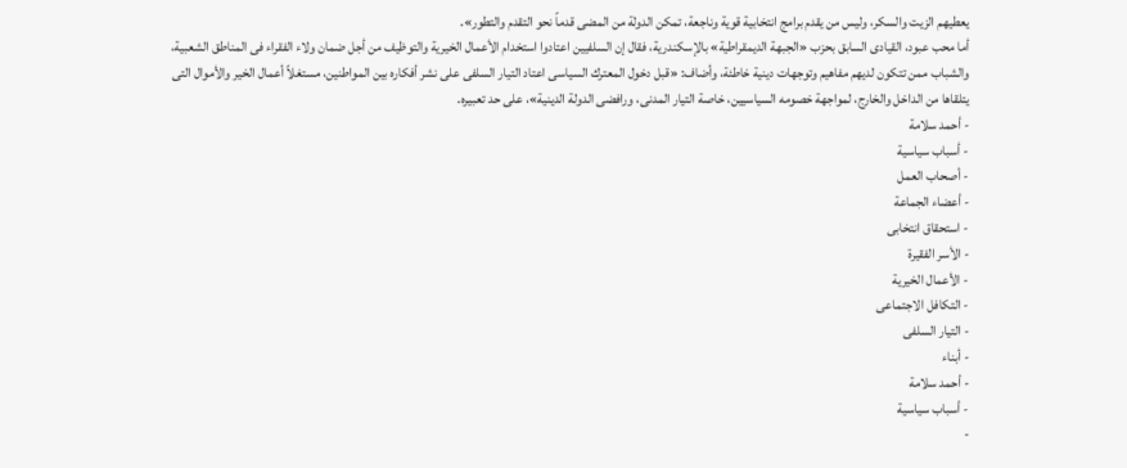يعطيهم الزيت والسكر، وليس من يقدم برامج انتخابية قوية وناجعة، تمكن الدولة من المضى قدماً نحو التقدم والتطور».
أما محب عبود، القيادى السابق بحزب «الجبهة الديمقراطية» بالإسكندرية، فقال إن السلفيين اعتادوا استخدام الأعمال الخيرية والتوظيف من أجل ضمان ولاء الفقراء فى المناطق الشعبية، والشباب ممن تتكون لديهم مفاهيم وتوجهات دينية خاطئة، وأضاف: «قبل دخول المعترك السياسى اعتاد التيار السلفى على نشر أفكاره بين المواطنين، مستغلاً أعمال الخير والأموال التى يتلقاها من الداخل والخارج، لمواجهة خصومه السياسيين، خاصة التيار المدنى، ورافضى الدولة الدينية»، على حد تعبيره.
- أحمد سلامة
- أسباب سياسية
- أصحاب العمل
- أعضاء الجماعة
- استحقاق انتخابى
- الأسر الفقيرة
- الأعمال الخيرية
- التكافل الاجتماعى
- التيار السلفى
- أبناء
- أحمد سلامة
- أسباب سياسية
-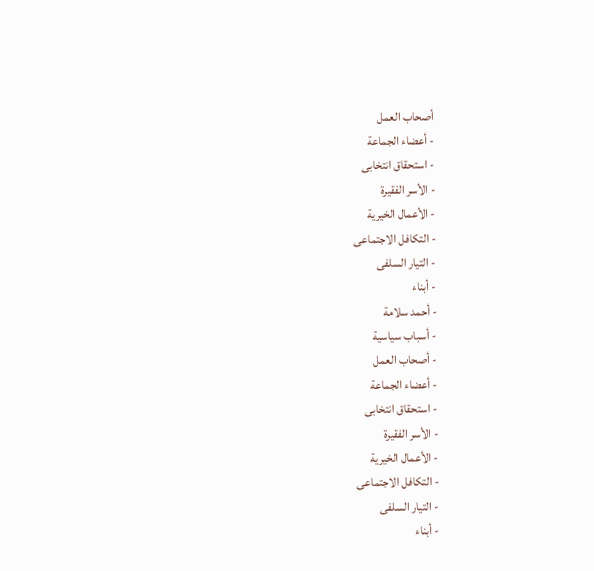أصحاب العمل
- أعضاء الجماعة
- استحقاق انتخابى
- الأسر الفقيرة
- الأعمال الخيرية
- التكافل الاجتماعى
- التيار السلفى
- أبناء
- أحمد سلامة
- أسباب سياسية
- أصحاب العمل
- أعضاء الجماعة
- استحقاق انتخابى
- الأسر الفقيرة
- الأعمال الخيرية
- التكافل الاجتماعى
- التيار السلفى
- أبناء